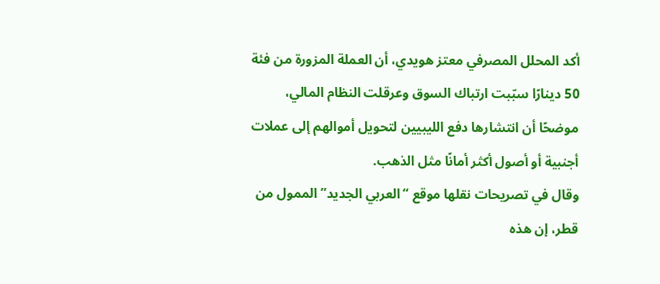أكد المحلل المصرفي معتز هويدي، أن العملة المزورة من فئة 50 دينارًا سبّبت ارتباك السوق وعرقلت النظام المالي، موضحًا أن انتشارها دفع الليبيين لتحويل أموالهم إلى عملات أجنبية أو أصول أكثر أمانًا مثل الذهب.
وقال في تصريحات نقلها موقع “العربي الجديد” الممول من قطر، إن هذه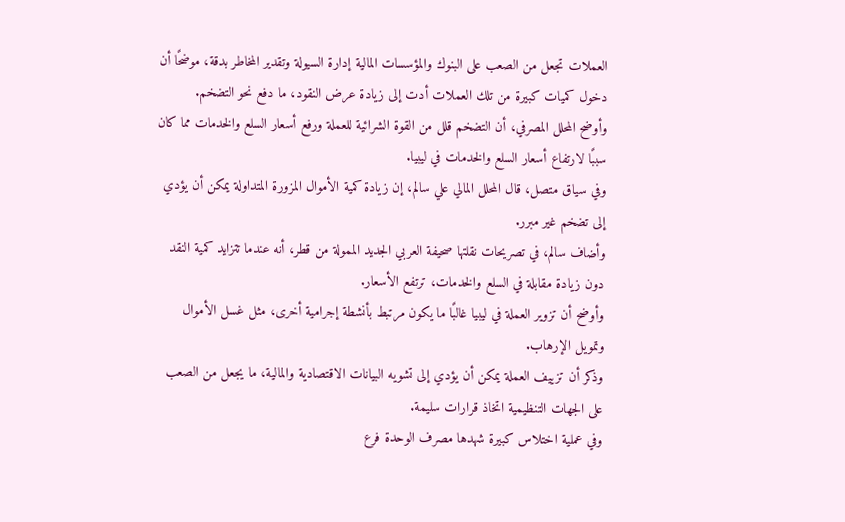العملات تجعل من الصعب على البنوك والمؤسسات المالية إدارة السيولة وتقدير المخاطر بدقة، موضحًا أن دخول كميات كبيرة من تلك العملات أدت إلى زيادة عرض النقود، ما دفع نحو التضخم.
وأوضح المحلل المصرفي، أن التضخم قلل من القوة الشرائية للعملة ورفع أسعار السلع والخدمات مما كان سببًا لارتفاع أسعار السلع والخدمات في ليبيا.
وفي سياق متصل، قال المحلل المالي علي سالم، إن زيادة كمية الأموال المزورة المتداولة يمكن أن يؤدي إلى تضخم غير مبرر.
وأضاف سالم، في تصريحات نقلتها صحيفة العربي الجديد الممولة من قطر، أنه عندما تتزايد كمية النقد دون زيادة مقابلة في السلع والخدمات، ترتفع الأسعار.
وأوضح أن تزوير العملة في ليبيا غالبًا ما يكون مرتبط بأنشطة إجرامية أخرى، مثل غسل الأموال وتمويل الإرهاب.
وذكر أن تزييف العملة يمكن أن يؤدي إلى تشويه البيانات الاقتصادية والمالية، ما يجعل من الصعب على الجهات التنظيمية اتخاذ قرارات سليمة.
وفي عملية اختلاس كبيرة شهدها مصرف الوحدة فرع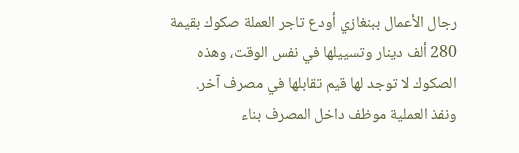رجال الأعمال ببنغازي أودع تاجر العملة صكوك بقيمة 280 ألف دينار وتسييلها في نفس الوقت، وهذه الصكوك لا توجد لها قيم تقابلها في مصرف آخر.
ونفذ العملية موظف داخل المصرف بناء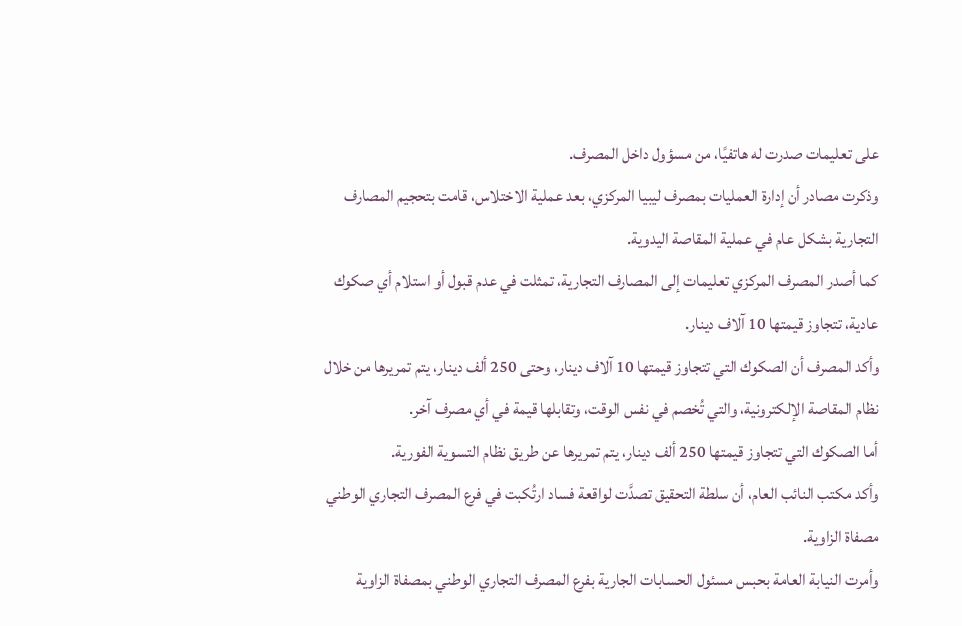على تعليمات صدرت له هاتفيًا، من مسؤول داخل المصرف.
وذكرت مصادر أن إدارة العمليات بمصرف ليبيا المركزي، بعد عملية الاختلاس، قامت بتحجيم المصارف التجارية بشكل عام في عملية المقاصة اليدوية.
كما أصدر المصرف المركزي تعليمات إلى المصارف التجارية، تمثلت في عدم قبول أو استلام أي صكوك عادية، تتجاوز قيمتها 10 آلاف دينار.
وأكد المصرف أن الصكوك التي تتجاوز قيمتها 10 آلاف دينار، وحتى 250 ألف دينار، يتم تمريرها من خلال نظام المقاصة الإلكترونية، والتي تُخصم في نفس الوقت، وتقابلها قيمة في أي مصرف آخر.
أما الصكوك التي تتجاوز قيمتها 250 ألف دينار، يتم تمريرها عن طريق نظام التسوية الفورية.
وأكد مكتب النائب العام، أن سلطة التحقيق تصدَّت لواقعة فساد ارتُكبت في فرع المصرف التجاري الوطني مصفاة الزاوية.
وأمرت النيابة العامة بحبس مسئول الحسابات الجارية بفرع المصرف التجاري الوطني بمصفاة الزاوية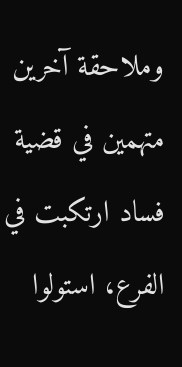وملاحقة آخرين متهمين في قضية فساد ارتكبت في الفرع، استولوا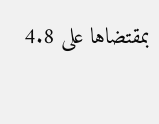بمقتضاها على 4.8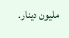مليون دينار.